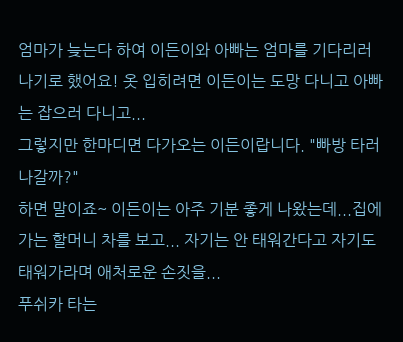엄마가 늦는다 하여 이든이와 아빠는 엄마를 기다리러 나기로 했어요! 옷 입히려면 이든이는 도망 다니고 아빠는 잡으러 다니고...
그렇지만 한마디면 다가오는 이든이랍니다. "빠방 타러 나갈까?"
하면 말이죠~ 이든이는 아주 기분 좋게 나왔는데...집에 가는 할머니 차를 보고... 자기는 안 태워간다고 자기도 태워가라며 애처로운 손짓을...
푸쉬카 타는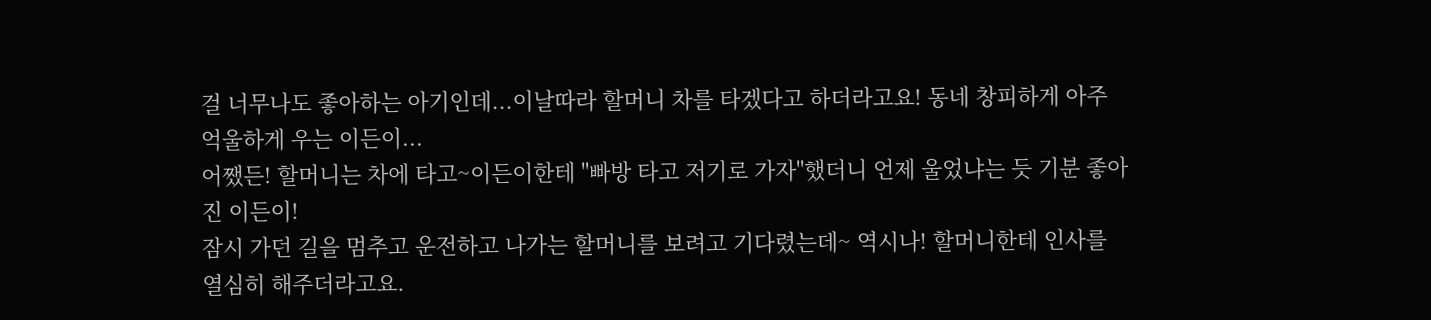걸 너무나도 좋아하는 아기인데...이날따라 할머니 차를 타겠다고 하더라고요! 동네 창피하게 아주 억울하게 우는 이든이...
어쨌든! 할머니는 차에 타고~이든이한테 "빠방 타고 저기로 가자"했더니 언제 울었냐는 듯 기분 좋아진 이든이!
잠시 가던 길을 멈추고 운전하고 나가는 할머니를 보려고 기다렸는데~ 역시나! 할머니한테 인사를 열심히 해주더라고요.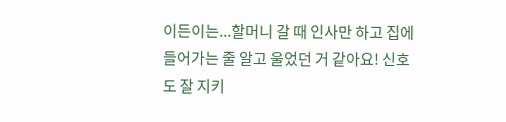이든이는...할머니 갈 때 인사만 하고 집에 들어가는 줄 알고 울었던 거 같아요! 신호도 잘 지키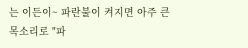는 이든이~ 파란불이 켜지면 아주 큰 목소리로 "파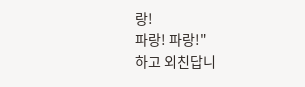랑!
파랑! 파랑!"
하고 외친답니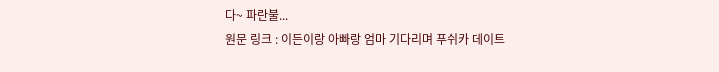다~ 파란불...
원문 링크 : 이든이랑 아빠랑 엄마 기다리며 푸쉬카 데이트